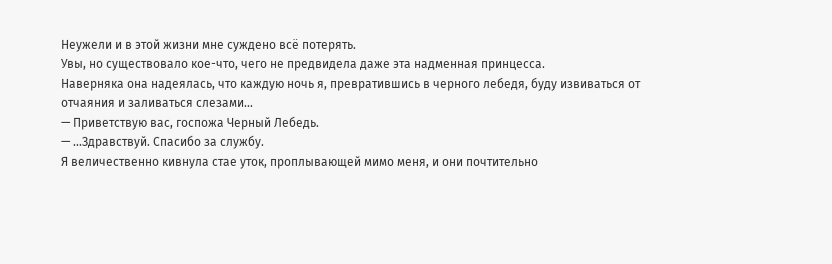Неужели и в этой жизни мне суждено всё потерять.
Увы, но существовало кое-что, чего не предвидела даже эта надменная принцесса.
Наверняка она надеялась, что каждую ночь я, превратившись в черного лебедя, буду извиваться от отчаяния и заливаться слезами...
— Приветствую вас, госпожа Черный Лебедь.
— ...Здравствуй. Спасибо за службу.
Я величественно кивнула стае уток, проплывающей мимо меня, и они почтительно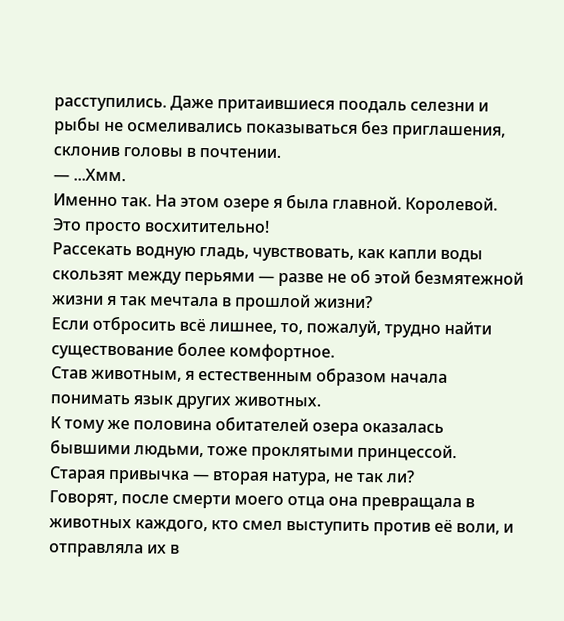расступились. Даже притаившиеся поодаль селезни и рыбы не осмеливались показываться без приглашения, склонив головы в почтении.
— ...Хмм.
Именно так. На этом озере я была главной. Королевой.
Это просто восхитительно!
Рассекать водную гладь, чувствовать, как капли воды скользят между перьями — разве не об этой безмятежной жизни я так мечтала в прошлой жизни?
Если отбросить всё лишнее, то, пожалуй, трудно найти существование более комфортное.
Став животным, я естественным образом начала понимать язык других животных.
К тому же половина обитателей озера оказалась бывшими людьми, тоже проклятыми принцессой.
Старая привычка — вторая натура, не так ли?
Говорят, после смерти моего отца она превращала в животных каждого, кто смел выступить против её воли, и отправляла их в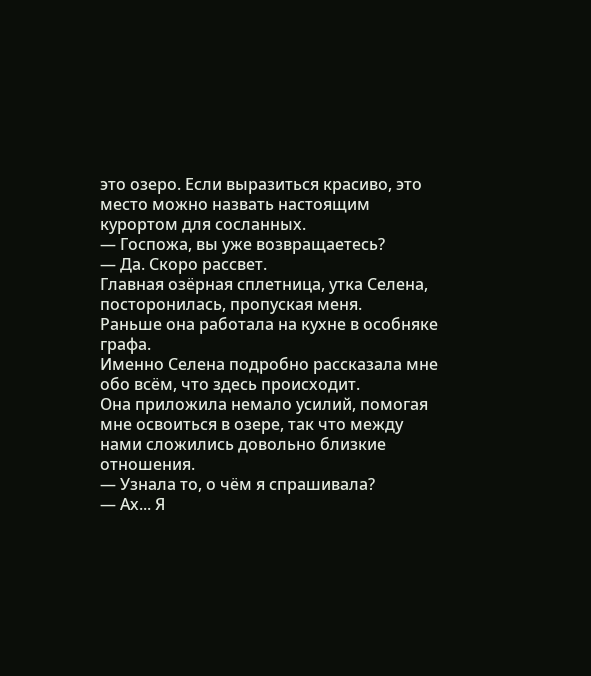это озеро. Если выразиться красиво, это место можно назвать настоящим курортом для сосланных.
— Госпожа, вы уже возвращаетесь?
— Да. Скоро рассвет.
Главная озёрная сплетница, утка Селена, посторонилась, пропуская меня.
Раньше она работала на кухне в особняке графа.
Именно Селена подробно рассказала мне обо всём, что здесь происходит.
Она приложила немало усилий, помогая мне освоиться в озере, так что между нами сложились довольно близкие отношения.
— Узнала то, о чём я спрашивала?
— Ах... Я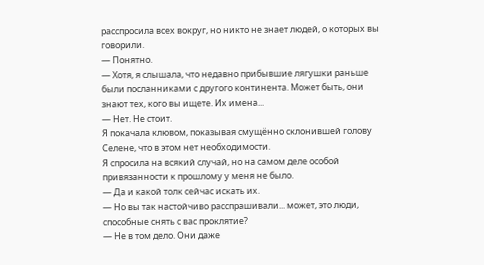расспросила всех вокруг, но никто не знает людей, о которых вы говорили.
— Понятно.
— Хотя, я слышала, что недавно прибывшие лягушки раньше были посланниками с другого континента. Может быть, они знают тех, кого вы ищете. Их имена...
— Нет. Не стоит.
Я покачала клювом, показывая смущённо склонившей голову Селене, что в этом нет необходимости.
Я спросила на всякий случай, но на самом деле особой привязанности к прошлому у меня не было.
— Да и какой толк сейчас искать их.
— Но вы так настойчиво расспрашивали... может, это люди, способные снять с вас проклятие?
— Не в том дело. Они даже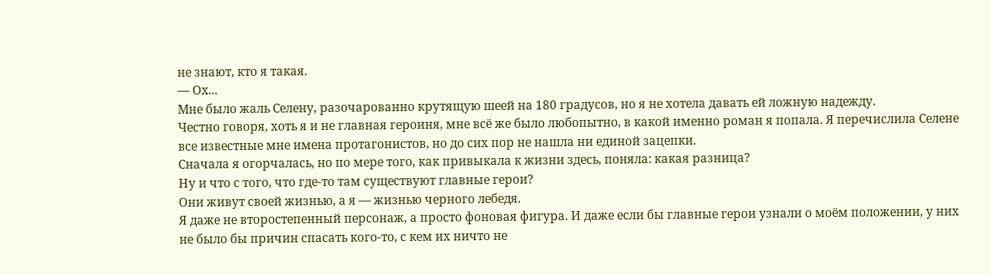не знают, кто я такая.
— Ох...
Мне было жаль Селену, разочарованно крутящую шеей на 180 градусов, но я не хотела давать ей ложную надежду.
Честно говоря, хоть я и не главная героиня, мне всё же было любопытно, в какой именно роман я попала. Я перечислила Селене все известные мне имена протагонистов, но до сих пор не нашла ни единой зацепки.
Сначала я огорчалась, но по мере того, как привыкала к жизни здесь, поняла: какая разница?
Ну и что с того, что где-то там существуют главные герои?
Они живут своей жизнью, а я — жизнью черного лебедя.
Я даже не второстепенный персонаж, а просто фоновая фигура. И даже если бы главные герои узнали о моём положении, у них не было бы причин спасать кого-то, с кем их ничто не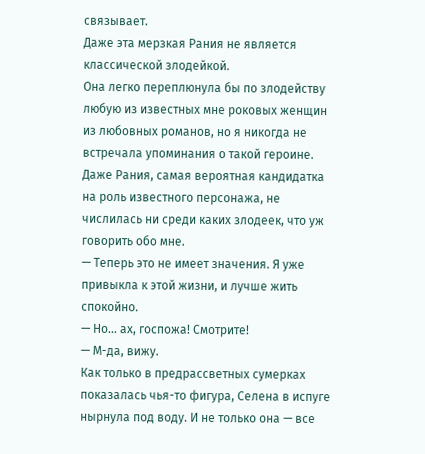связывает.
Даже эта мерзкая Рания не является классической злодейкой.
Она легко переплюнула бы по злодейству любую из известных мне роковых женщин из любовных романов, но я никогда не встречала упоминания о такой героине. Даже Рания, самая вероятная кандидатка на роль известного персонажа, не числилась ни среди каких злодеек, что уж говорить обо мне.
— Теперь это не имеет значения. Я уже привыкла к этой жизни, и лучше жить спокойно.
— Но... ах, госпожа! Смотрите!
— М-да, вижу.
Как только в предрассветных сумерках показалась чья-то фигура, Селена в испуге нырнула под воду. И не только она — все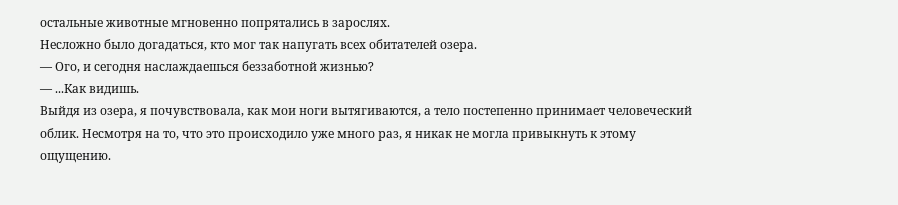остальные животные мгновенно попрятались в зарослях.
Несложно было догадаться, кто мог так напугать всех обитателей озера.
— Ого, и сегодня наслаждаешься беззаботной жизнью?
— ...Как видишь.
Выйдя из озера, я почувствовала, как мои ноги вытягиваются, а тело постепенно принимает человеческий облик. Несмотря на то, что это происходило уже много раз, я никак не могла привыкнуть к этому ощущению.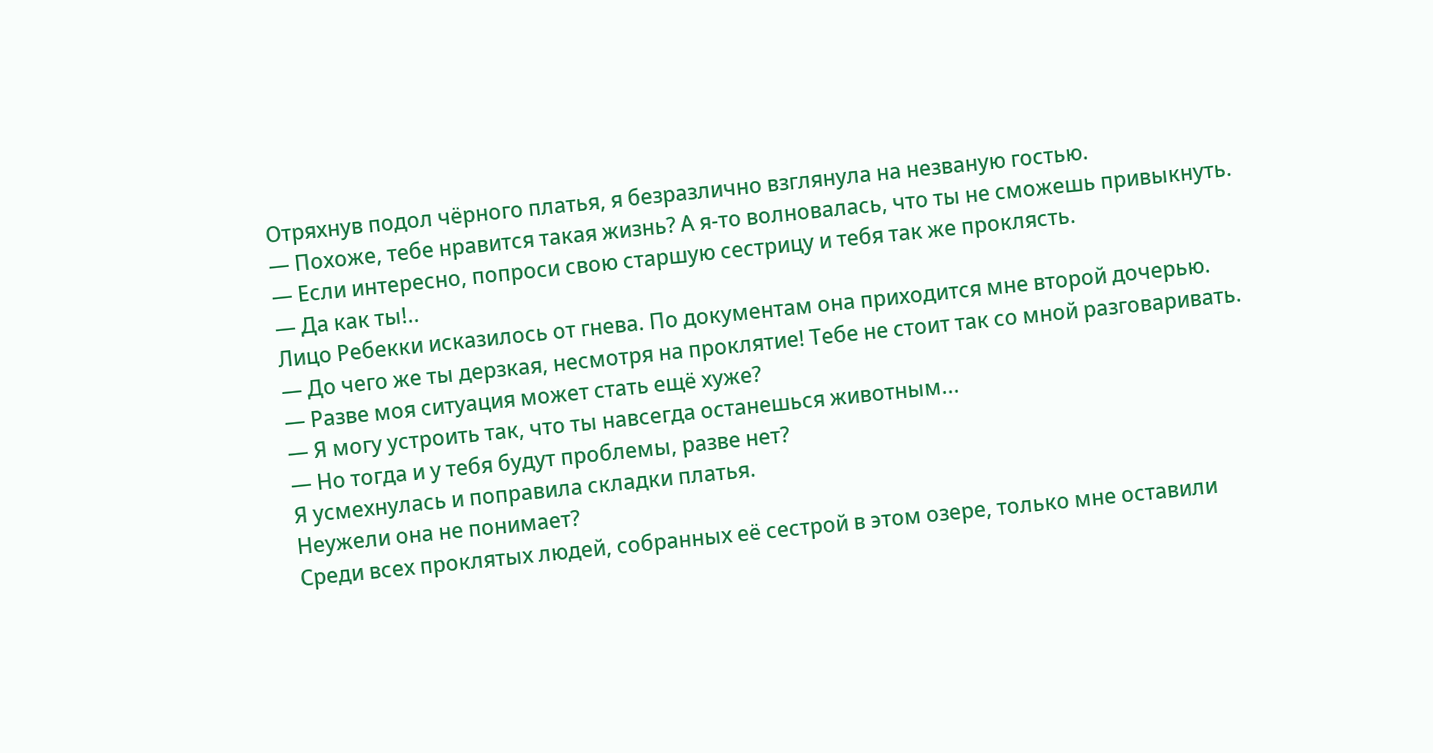Отряхнув подол чёрного платья, я безразлично взглянула на незваную гостью.
— Похоже, тебе нравится такая жизнь? А я-то волновалась, что ты не сможешь привыкнуть.
— Если интересно, попроси свою старшую сестрицу и тебя так же проклясть.
— Да как ты!..
Лицо Ребекки исказилось от гнева. По документам она приходится мне второй дочерью.
— До чего же ты дерзкая, несмотря на проклятие! Тебе не стоит так со мной разговаривать.
— Разве моя ситуация может стать ещё хуже?
— Я могу устроить так, что ты навсегда останешься животным...
— Но тогда и у тебя будут проблемы, разве нет?
Я усмехнулась и поправила складки платья.
Неужели она не понимает?
Среди всех проклятых людей, собранных её сестрой в этом озере, только мне оставили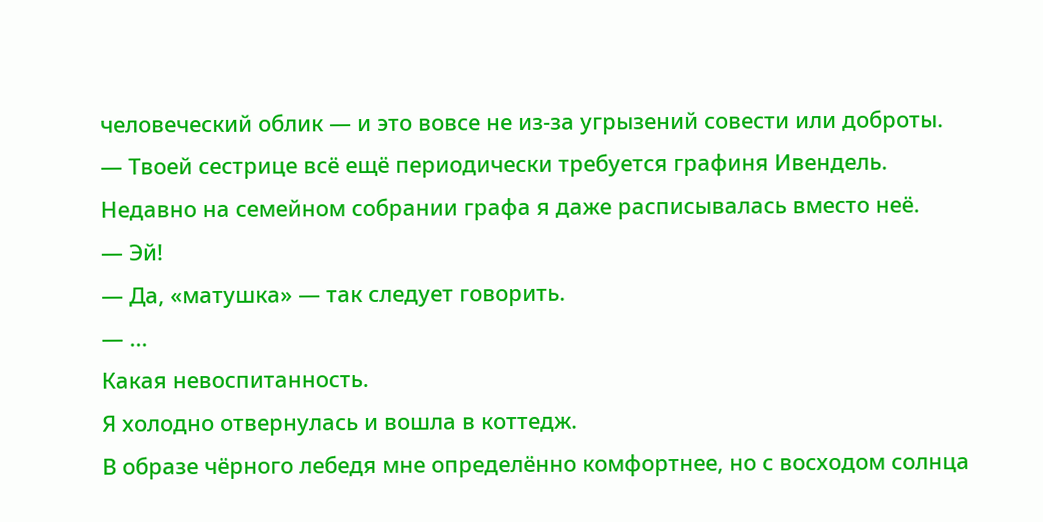человеческий облик — и это вовсе не из-за угрызений совести или доброты.
— Твоей сестрице всё ещё периодически требуется графиня Ивендель. Недавно на семейном собрании графа я даже расписывалась вместо неё.
— Эй!
— Да, «матушка» — так следует говорить.
— ...
Какая невоспитанность.
Я холодно отвернулась и вошла в коттедж.
В образе чёрного лебедя мне определённо комфортнее, но с восходом солнца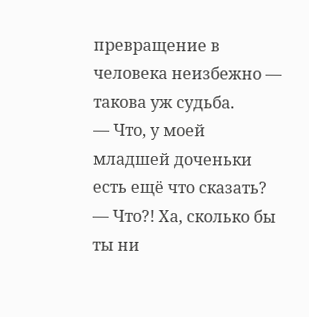превращение в человека неизбежно — такова уж судьба.
— Что, у моей младшей доченьки есть ещё что сказать?
— Что?! Ха, сколько бы ты ни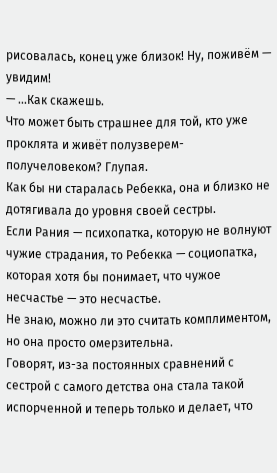рисовалась, конец уже близок! Ну, поживём — увидим!
— ...Как скажешь.
Что может быть страшнее для той, кто уже проклята и живёт полузверем-получеловеком? Глупая.
Как бы ни старалась Ребекка, она и близко не дотягивала до уровня своей сестры.
Если Рания — психопатка, которую не волнуют чужие страдания, то Ребекка — социопатка, которая хотя бы понимает, что чужое несчастье — это несчастье.
Не знаю, можно ли это считать комплиментом, но она просто омерзительна.
Говорят, из-за постоянных сравнений с сестрой с самого детства она стала такой испорченной и теперь только и делает, что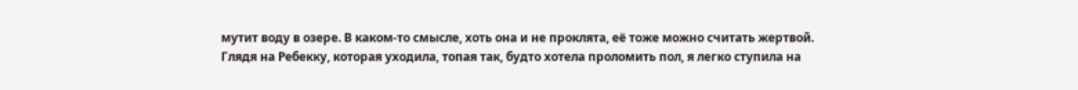мутит воду в озере. В каком-то смысле, хоть она и не проклята, её тоже можно считать жертвой.
Глядя на Ребекку, которая уходила, топая так, будто хотела проломить пол, я легко ступила на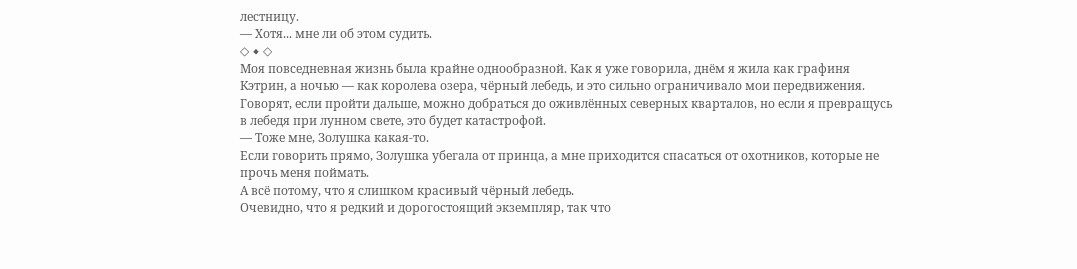лестницу.
— Хотя... мне ли об этом судить.
◇ ◆ ◇
Моя повседневная жизнь была крайне однообразной. Как я уже говорила, днём я жила как графиня Кэтрин, а ночью — как королева озера, чёрный лебедь, и это сильно ограничивало мои передвижения.
Говорят, если пройти дальше, можно добраться до оживлённых северных кварталов, но если я превращусь в лебедя при лунном свете, это будет катастрофой.
— Тоже мне, Золушка какая-то.
Если говорить прямо, Золушка убегала от принца, а мне приходится спасаться от охотников, которые не прочь меня поймать.
А всё потому, что я слишком красивый чёрный лебедь.
Очевидно, что я редкий и дорогостоящий экземпляр, так что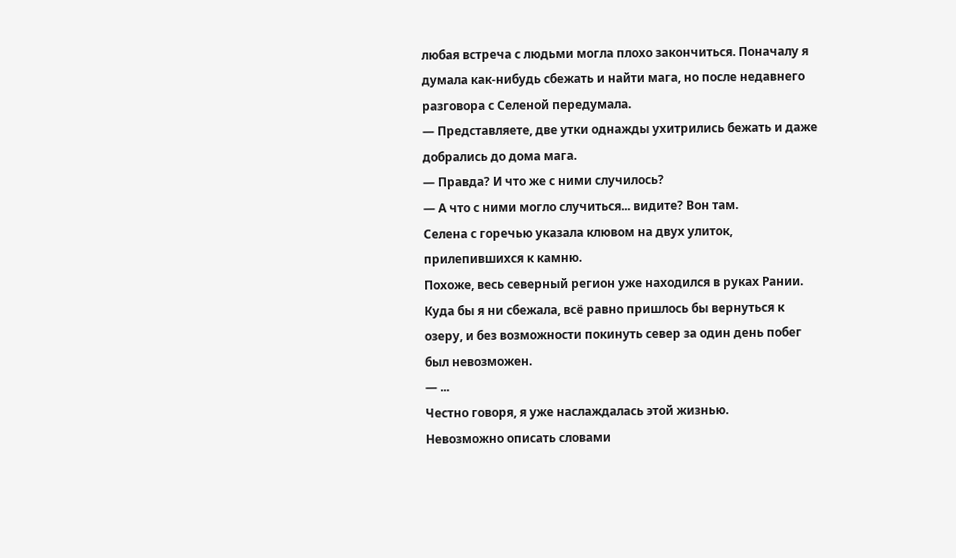любая встреча с людьми могла плохо закончиться. Поначалу я думала как-нибудь сбежать и найти мага, но после недавнего разговора с Селеной передумала.
— Представляете, две утки однажды ухитрились бежать и даже добрались до дома мага.
— Правда? И что же с ними случилось?
— А что с ними могло случиться... видите? Вон там.
Селена с горечью указала клювом на двух улиток, прилепившихся к камню.
Похоже, весь северный регион уже находился в руках Рании.
Куда бы я ни сбежала, всё равно пришлось бы вернуться к озеру, и без возможности покинуть север за один день побег был невозможен.
— ...
Честно говоря, я уже наслаждалась этой жизнью.
Невозможно описать словами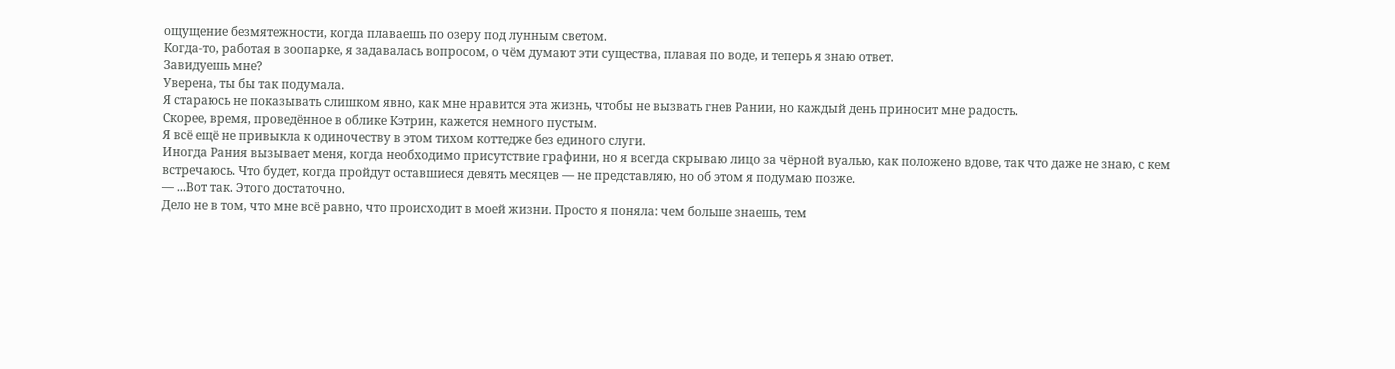ощущение безмятежности, когда плаваешь по озеру под лунным светом.
Когда-то, работая в зоопарке, я задавалась вопросом, о чём думают эти существа, плавая по воде, и теперь я знаю ответ.
Завидуешь мне?
Уверена, ты бы так подумала.
Я стараюсь не показывать слишком явно, как мне нравится эта жизнь, чтобы не вызвать гнев Рании, но каждый день приносит мне радость.
Скорее, время, проведённое в облике Кэтрин, кажется немного пустым.
Я всё ещё не привыкла к одиночеству в этом тихом коттедже без единого слуги.
Иногда Рания вызывает меня, когда необходимо присутствие графини, но я всегда скрываю лицо за чёрной вуалью, как положено вдове, так что даже не знаю, с кем встречаюсь. Что будет, когда пройдут оставшиеся девять месяцев — не представляю, но об этом я подумаю позже.
— ...Вот так. Этого достаточно.
Дело не в том, что мне всё равно, что происходит в моей жизни. Просто я поняла: чем больше знаешь, тем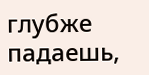глубже падаешь,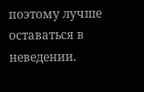поэтому лучше оставаться в неведении.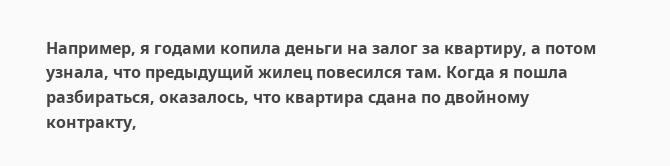Например, я годами копила деньги на залог за квартиру, а потом узнала, что предыдущий жилец повесился там. Когда я пошла разбираться, оказалось, что квартира сдана по двойному контракту,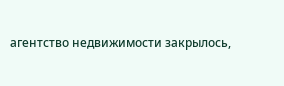агентство недвижимости закрылось,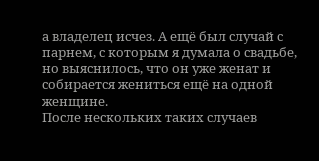а владелец исчез. А ещё был случай с парнем, с которым я думала о свадьбе, но выяснилось, что он уже женат и собирается жениться ещё на одной женщине.
После нескольких таких случаев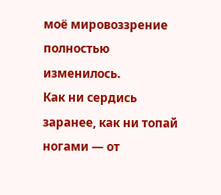моё мировоззрение полностью изменилось.
Как ни сердись заранее, как ни топай ногами — от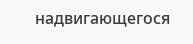надвигающегося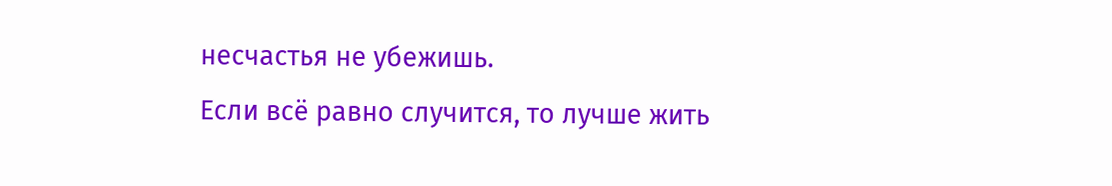несчастья не убежишь.
Если всё равно случится, то лучше жить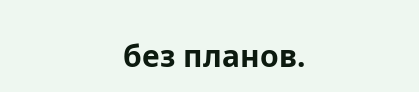без планов.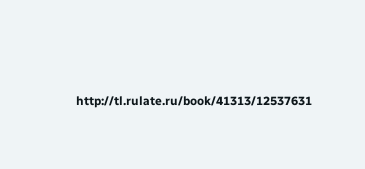http://tl.rulate.ru/book/41313/12537631